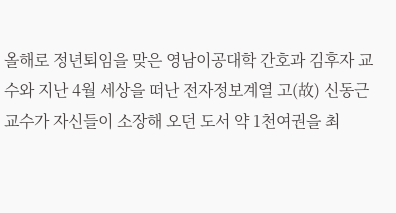올해로 정년퇴임을 맞은 영남이공대학 간호과 김후자 교수와 지난 4월 세상을 떠난 전자정보계열 고(故) 신동근 교수가 자신들이 소장해 오던 도서 약 1천여권을 최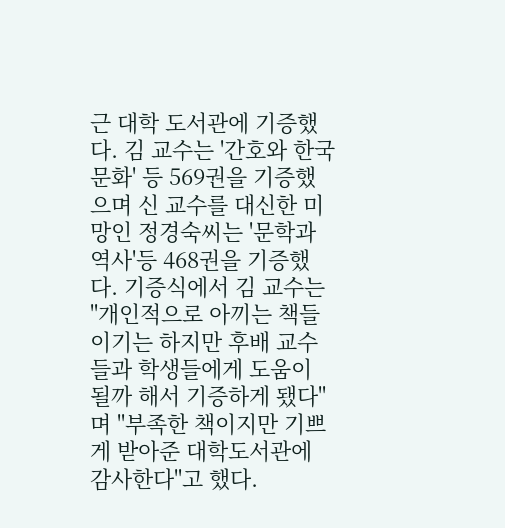근 대학 도서관에 기증했다. 김 교수는 '간호와 한국문화' 등 569권을 기증했으며 신 교수를 대신한 미망인 정경숙씨는 '문학과 역사'등 468권을 기증했다. 기증식에서 김 교수는 "개인적으로 아끼는 책들이기는 하지만 후배 교수들과 학생들에게 도움이 될까 해서 기증하게 됐다"며 "부족한 책이지만 기쁘게 받아준 대학도서관에 감사한다"고 했다.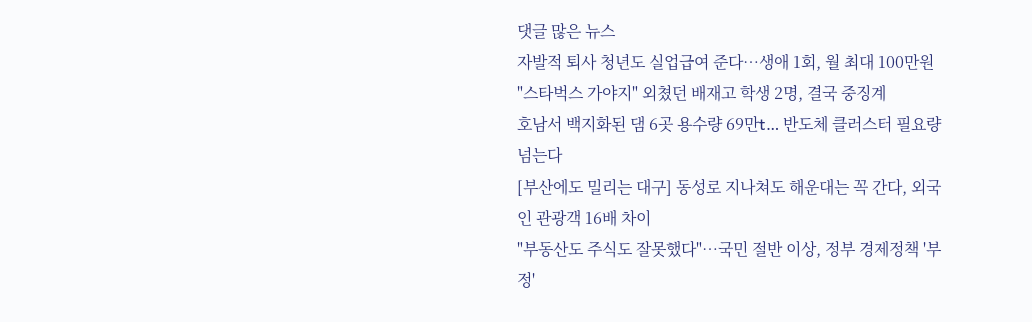댓글 많은 뉴스
자발적 퇴사 청년도 실업급여 준다…생애 1회, 월 최대 100만원
"스타벅스 가야지" 외쳤던 배재고 학생 2명, 결국 중징계
호남서 백지화된 댐 6곳 용수량 69만t… 반도체 클러스터 필요량 넘는다
[부산에도 밀리는 대구] 동성로 지나쳐도 해운대는 꼭 간다, 외국인 관광객 16배 차이
"부동산도 주식도 잘못했다"…국민 절반 이상, 정부 경제정책 '부정'